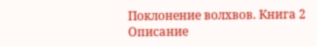Поклонение волхвов. Книга 2
Описание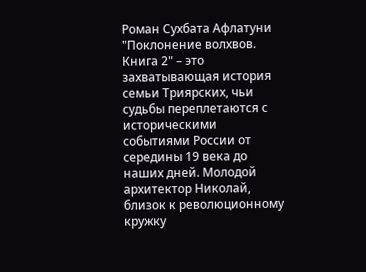Роман Сухбата Афлатуни "Поклонение волхвов. Книга 2" – это захватывающая история семьи Триярских, чьи судьбы переплетаются с историческими событиями России от середины 19 века до наших дней. Молодой архитектор Николай, близок к революционному кружку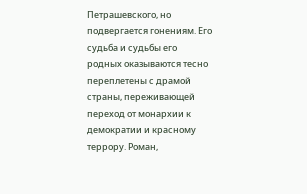Петрашевского, но подвергается гонениям. Его судьба и судьбы его родных оказываются тесно переплетены с драмой страны, переживающей переход от монархии к демократии и красному террору. Роман,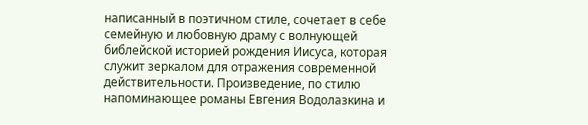написанный в поэтичном стиле, сочетает в себе семейную и любовную драму с волнующей библейской историей рождения Иисуса, которая служит зеркалом для отражения современной действительности. Произведение, по стилю напоминающее романы Евгения Водолазкина и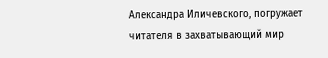Александра Иличевского, погружает читателя в захватывающий мир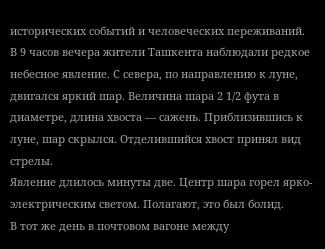исторических событий и человеческих переживаний.
В 9 часов вечера жители Ташкента наблюдали редкое небесное явление. С севера, по направлению к луне, двигался яркий шар. Величина шара 2 1/2 фута в диаметре, длина хвоста — сажень. Приблизившись к луне, шар скрылся. Отделившийся хвост принял вид стрелы.
Явление длилось минуты две. Центр шара горел ярко-электрическим светом. Полагают, это был болид.
В тот же день в почтовом вагоне между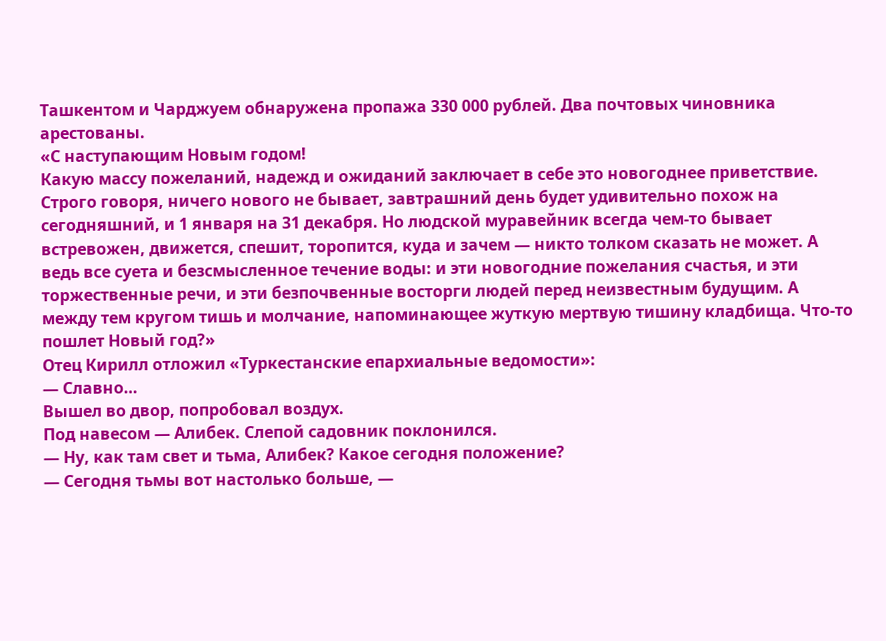Ташкентом и Чарджуем обнаружена пропажа 330 000 рублей. Два почтовых чиновника арестованы.
«С наступающим Новым годом!
Какую массу пожеланий, надежд и ожиданий заключает в себе это новогоднее приветствие. Строго говоря, ничего нового не бывает, завтрашний день будет удивительно похож на сегодняшний, и 1 января на 31 декабря. Но людской муравейник всегда чем-то бывает встревожен, движется, спешит, торопится, куда и зачем — никто толком сказать не может. А ведь все суета и безсмысленное течение воды: и эти новогодние пожелания счастья, и эти торжественные речи, и эти безпочвенные восторги людей перед неизвестным будущим. А между тем кругом тишь и молчание, напоминающее жуткую мертвую тишину кладбища. Что-то пошлет Новый год?»
Отец Кирилл отложил «Туркестанские епархиальные ведомости»:
— Славно…
Вышел во двор, попробовал воздух.
Под навесом — Алибек. Слепой садовник поклонился.
— Ну, как там свет и тьма, Алибек? Какое сегодня положение?
— Сегодня тьмы вот настолько больше, —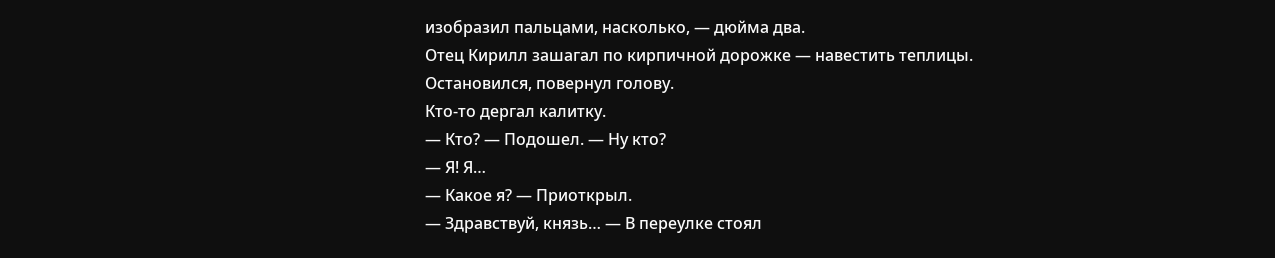изобразил пальцами, насколько, — дюйма два.
Отец Кирилл зашагал по кирпичной дорожке — навестить теплицы. Остановился, повернул голову.
Кто-то дергал калитку.
— Кто? — Подошел. — Ну кто?
— Я! Я…
— Какое я? — Приоткрыл.
— Здравствуй, князь… — В переулке стоял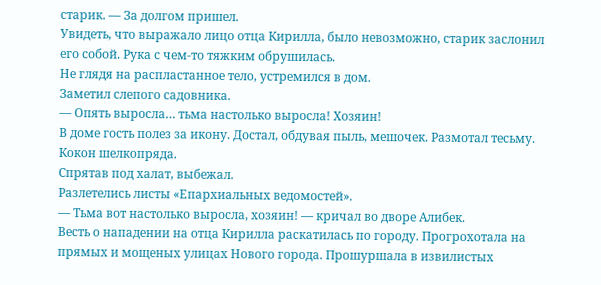старик. — За долгом пришел.
Увидеть, что выражало лицо отца Кирилла, было невозможно, старик заслонил его собой. Рука с чем-то тяжким обрушилась.
Не глядя на распластанное тело, устремился в дом.
Заметил слепого садовника.
— Опять выросла… тьма настолько выросла! Хозяин!
В доме гость полез за икону. Достал, обдувая пыль, мешочек. Размотал тесьму.
Кокон шелкопряда.
Спрятав под халат, выбежал.
Разлетелись листы «Епархиальных ведомостей».
— Тьма вот настолько выросла, хозяин! — кричал во дворе Алибек.
Весть о нападении на отца Кирилла раскатилась по городу. Прогрохотала на прямых и мощеных улицах Нового города. Прошуршала в извилистых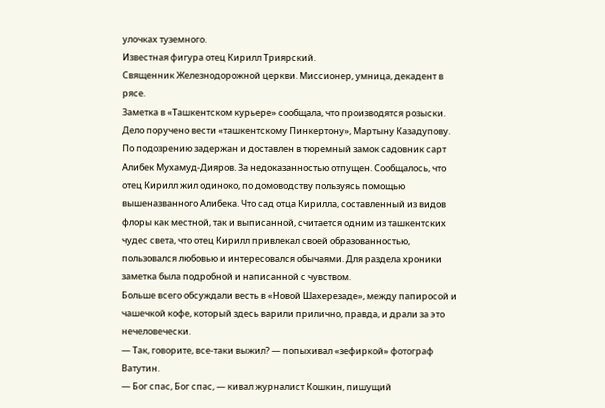улочках туземного.
Известная фигура отец Кирилл Триярский.
Священник Железнодорожной церкви. Миссионер, умница, декадент в рясе.
Заметка в «Ташкентском курьере» сообщала, что производятся розыски. Дело поручено вести «ташкентскому Пинкертону», Мартыну Казадупову. По подозрению задержан и доставлен в тюремный замок садовник сарт Алибек Мухамуд-Дияров. За недоказанностью отпущен. Сообщалось, что отец Кирилл жил одиноко, по домоводству пользуясь помощью вышеназванного Алибека. Что сад отца Кирилла, составленный из видов флоры как местной, так и выписанной, считается одним из ташкентских чудес света, что отец Кирилл привлекал своей образованностью, пользовался любовью и интересовался обычаями. Для раздела хроники заметка была подробной и написанной с чувством.
Больше всего обсуждали весть в «Новой Шахерезаде», между папиросой и чашечкой кофе, который здесь варили прилично, правда, и драли за это нечеловечески.
— Так, говорите, все-таки выжил? — попыхивал «зефиркой» фотограф Ватутин.
— Бог спас, Бог спас, — кивал журналист Кошкин, пишущий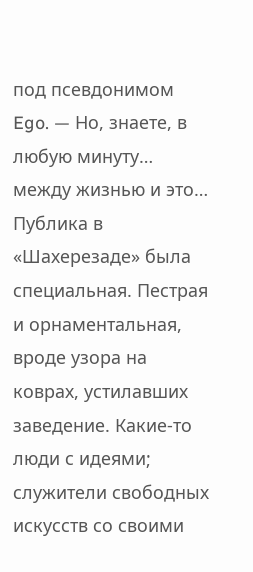под псевдонимом Ego. — Но, знаете, в любую минуту… между жизнью и это…
Публика в «Шахерезаде» была специальная. Пестрая и орнаментальная, вроде узора на коврах, устилавших заведение. Какие-то люди с идеями; служители свободных искусств со своими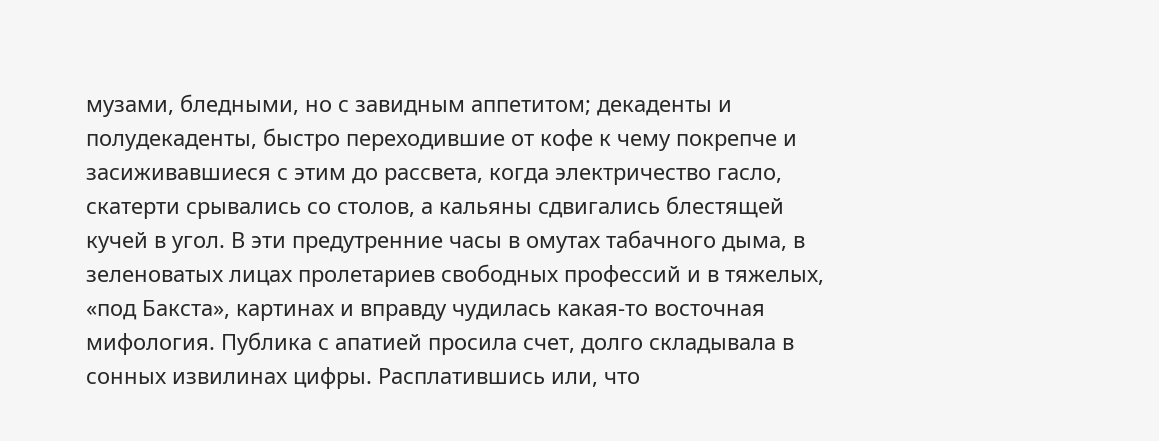музами, бледными, но с завидным аппетитом; декаденты и полудекаденты, быстро переходившие от кофе к чему покрепче и засиживавшиеся с этим до рассвета, когда электричество гасло, скатерти срывались со столов, а кальяны сдвигались блестящей кучей в угол. В эти предутренние часы в омутах табачного дыма, в зеленоватых лицах пролетариев свободных профессий и в тяжелых, «под Бакста», картинах и вправду чудилась какая-то восточная мифология. Публика с апатией просила счет, долго складывала в сонных извилинах цифры. Расплатившись или, что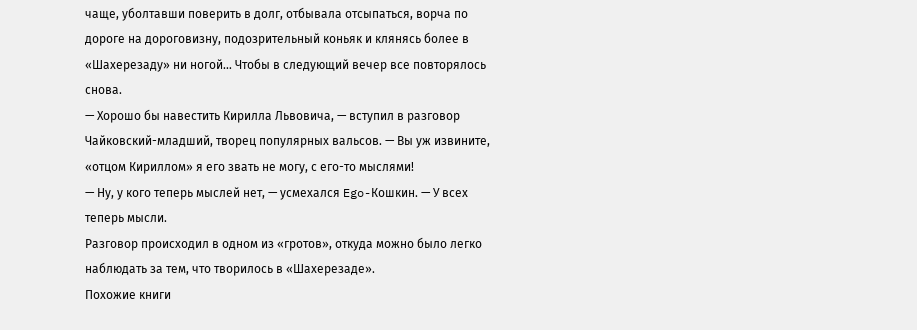чаще, уболтавши поверить в долг, отбывала отсыпаться, ворча по дороге на дороговизну, подозрительный коньяк и клянясь более в «Шахерезаду» ни ногой… Чтобы в следующий вечер все повторялось снова.
— Хорошо бы навестить Кирилла Львовича, — вступил в разговор Чайковский-младший, творец популярных вальсов. — Вы уж извините, «отцом Кириллом» я его звать не могу, с его-то мыслями!
— Ну, у кого теперь мыслей нет, — усмехался Ego-Кошкин. — У всех теперь мысли.
Разговор происходил в одном из «гротов», откуда можно было легко наблюдать за тем, что творилось в «Шахерезаде».
Похожие книги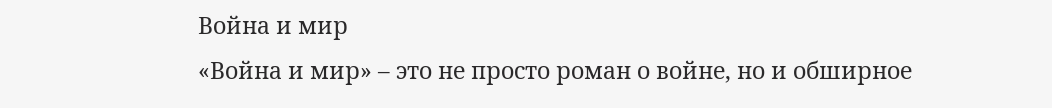Война и мир
«Война и мир» – это не просто роман о войне, но и обширное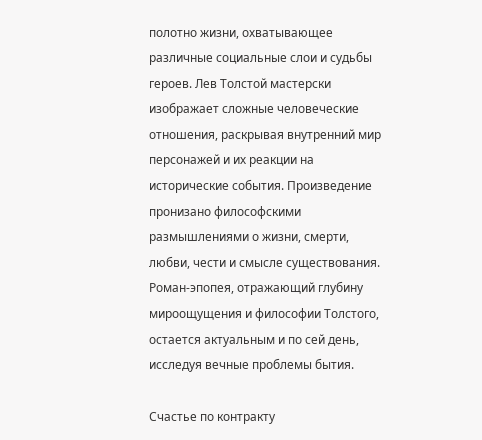полотно жизни, охватывающее различные социальные слои и судьбы героев. Лев Толстой мастерски изображает сложные человеческие отношения, раскрывая внутренний мир персонажей и их реакции на исторические события. Произведение пронизано философскими размышлениями о жизни, смерти, любви, чести и смысле существования. Роман-эпопея, отражающий глубину мироощущения и философии Толстого, остается актуальным и по сей день, исследуя вечные проблемы бытия.

Счастье по контракту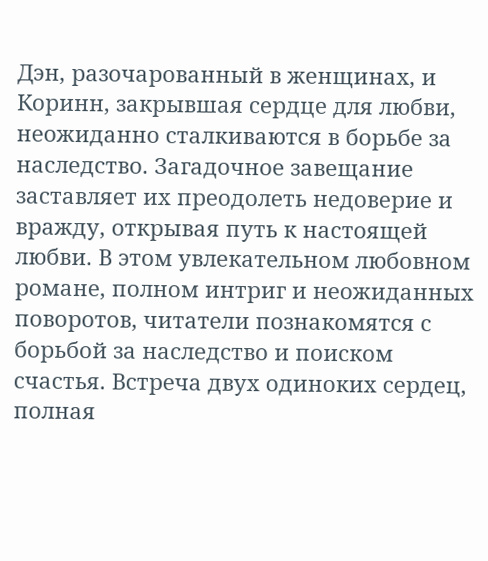Дэн, разочарованный в женщинах, и Коринн, закрывшая сердце для любви, неожиданно сталкиваются в борьбе за наследство. Загадочное завещание заставляет их преодолеть недоверие и вражду, открывая путь к настоящей любви. В этом увлекательном любовном романе, полном интриг и неожиданных поворотов, читатели познакомятся с борьбой за наследство и поиском счастья. Встреча двух одиноких сердец, полная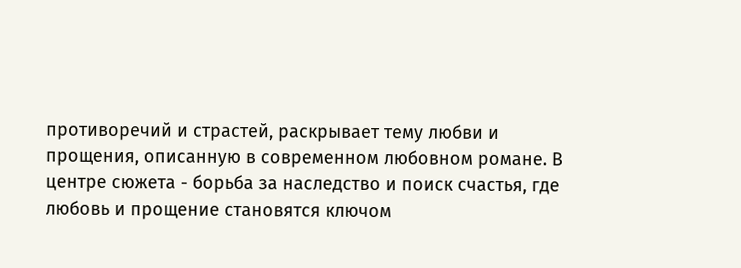противоречий и страстей, раскрывает тему любви и прощения, описанную в современном любовном романе. В центре сюжета - борьба за наследство и поиск счастья, где любовь и прощение становятся ключом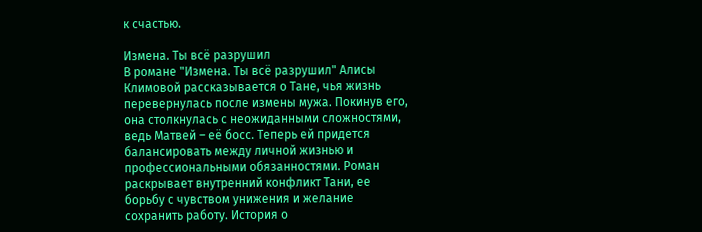к счастью.

Измена. Ты всё разрушил
В романе "Измена. Ты всё разрушил" Алисы Климовой рассказывается о Тане, чья жизнь перевернулась после измены мужа. Покинув его, она столкнулась с неожиданными сложностями, ведь Матвей – её босс. Теперь ей придется балансировать между личной жизнью и профессиональными обязанностями. Роман раскрывает внутренний конфликт Тани, ее борьбу с чувством унижения и желание сохранить работу. История о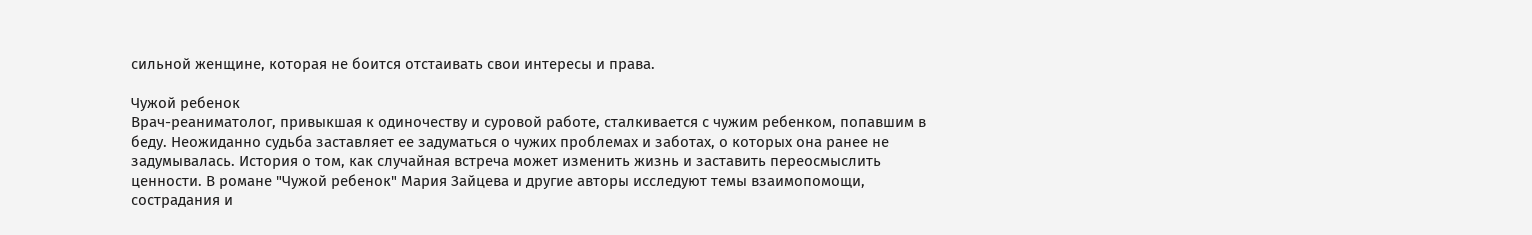сильной женщине, которая не боится отстаивать свои интересы и права.

Чужой ребенок
Врач-реаниматолог, привыкшая к одиночеству и суровой работе, сталкивается с чужим ребенком, попавшим в беду. Неожиданно судьба заставляет ее задуматься о чужих проблемах и заботах, о которых она ранее не задумывалась. История о том, как случайная встреча может изменить жизнь и заставить переосмыслить ценности. В романе "Чужой ребенок" Мария Зайцева и другие авторы исследуют темы взаимопомощи, сострадания и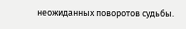неожиданных поворотов судьбы.